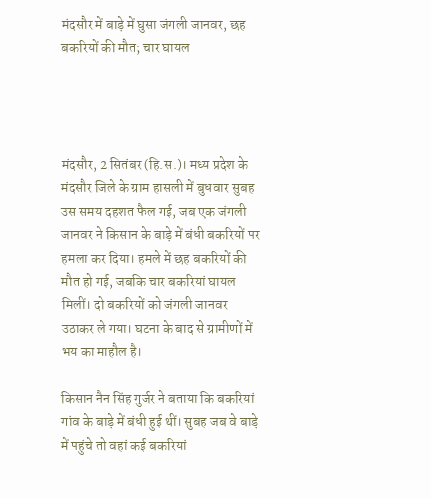मंदसौर में बाड़े में घुसा जंगली जानवर, छह बकरियों की मौत; चार घायल




मंदसौर, 2 सितंबर (हि.स.)। मध्‍य प्रदेश के मंदसौर जिले के ग्राम हासली में बुधवार सुबह उस समय दहशत फैल गई, जब एक जंगली जानवर ने किसान के बाड़े में बंधी बकरियों पर हमला कर दिया। हमले में छह बकरियों की मौत हो गई, जबकि चार बकरियां घायल मिलीं। दो बकरियों को जंगली जानवर उठाकर ले गया। घटना के बाद से ग्रामीणों में भय का माहौल है।

किसान नैन सिंह गुर्जर ने बताया कि बकरियां गांव के बाड़े में बंधी हुई थीं। सुबह जब वे बाड़े में पहुंचे तो वहां कई बकरियां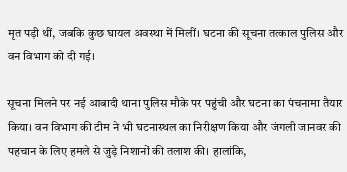मृत पड़ी थीं, जबकि कुछ घायल अवस्था में मिलीं। घटना की सूचना तत्काल पुलिस और वन विभाग को दी गई।

सूचना मिलने पर नई आबादी थाना पुलिस मौके पर पहुंची और घटना का पंचनामा तैयार किया। वन विभाग की टीम ने भी घटनास्थल का निरीक्षण किया और जंगली जानवर की पहचान के लिए हमले से जुड़े निशानों की तलाश की। हालांकि,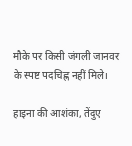मौके पर किसी जंगली जानवर के स्पष्ट पदचिह्न नहीं मिले।

हाइना की आशंका, तेंदुए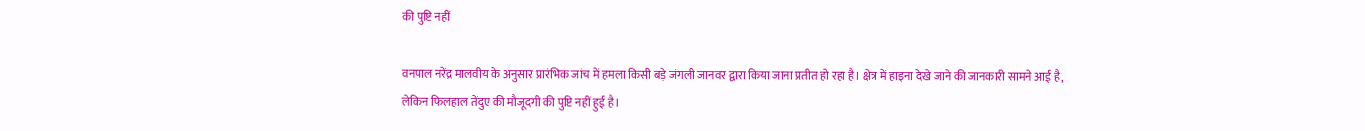की पुष्टि नहीं

वनपाल नरेंद्र मालवीय के अनुसार प्रारंभिक जांच में हमला किसी बड़े जंगली जानवर द्वारा किया जाना प्रतीत हो रहा है। क्षेत्र में हाइना देखे जाने की जानकारी सामने आई है, लेकिन फिलहाल तेंदुए की मौजूदगी की पुष्टि नहीं हुई है।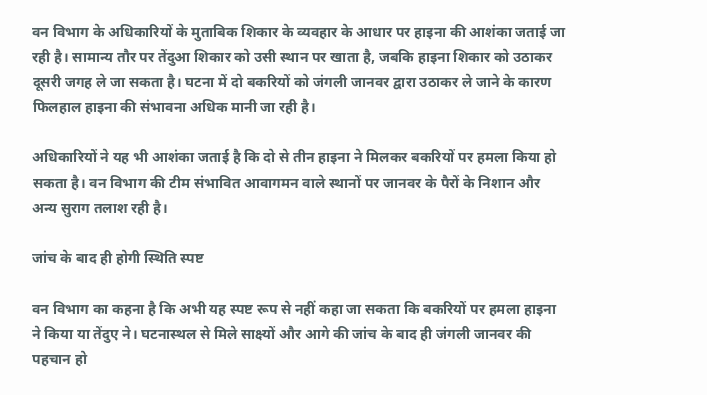वन विभाग के अधिकारियों के मुताबिक शिकार के व्यवहार के आधार पर हाइना की आशंका जताई जा रही है। सामान्य तौर पर तेंदुआ शिकार को उसी स्थान पर खाता है, जबकि हाइना शिकार को उठाकर दूसरी जगह ले जा सकता है। घटना में दो बकरियों को जंगली जानवर द्वारा उठाकर ले जाने के कारण फिलहाल हाइना की संभावना अधिक मानी जा रही है।

अधिकारियों ने यह भी आशंका जताई है कि दो से तीन हाइना ने मिलकर बकरियों पर हमला किया हो सकता है। वन विभाग की टीम संभावित आवागमन वाले स्थानों पर जानवर के पैरों के निशान और अन्य सुराग तलाश रही है।

जांच के बाद ही होगी स्थिति स्पष्ट

वन विभाग का कहना है कि अभी यह स्पष्ट रूप से नहीं कहा जा सकता कि बकरियों पर हमला हाइना ने किया या तेंदुए ने। घटनास्थल से मिले साक्ष्यों और आगे की जांच के बाद ही जंगली जानवर की पहचान हो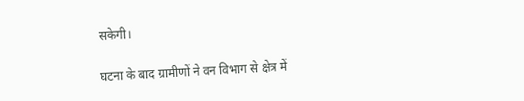सकेगी।

घटना के बाद ग्रामीणों ने वन विभाग से क्षेत्र में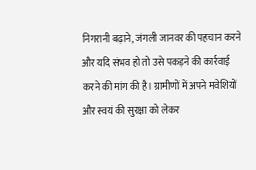निगरानी बढ़ाने, जंगली जानवर की पहचान करने और यदि संभव हो तो उसे पकड़ने की कार्रवाई करने की मांग की है। ग्रामीणों में अपने मवेशियों और स्वयं की सुरक्षा को लेकर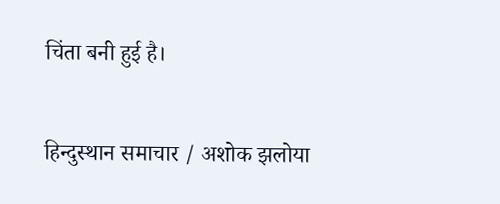चिंता बनी हुई है।

हिन्दुस्थान समाचार / अशोक झलोया